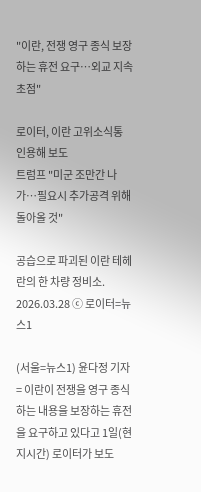"이란, 전쟁 영구 종식 보장하는 휴전 요구…외교 지속 초점"

로이터, 이란 고위소식통 인용해 보도
트럼프 "미군 조만간 나가…필요시 추가공격 위해 돌아올 것"

공습으로 파괴된 이란 테헤란의 한 차량 정비소. 2026.03.28 ⓒ 로이터=뉴스1

(서울=뉴스1) 윤다정 기자 = 이란이 전쟁을 영구 종식하는 내용을 보장하는 휴전을 요구하고 있다고 1일(현지시간) 로이터가 보도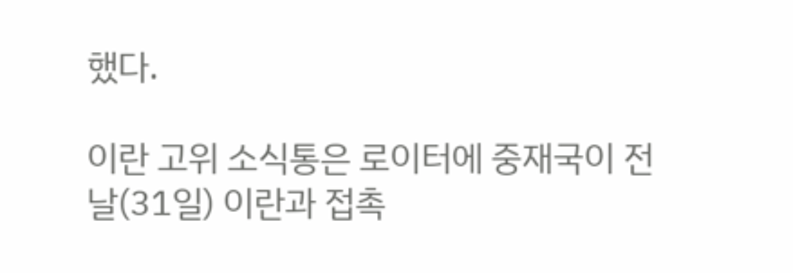했다.

이란 고위 소식통은 로이터에 중재국이 전날(31일) 이란과 접촉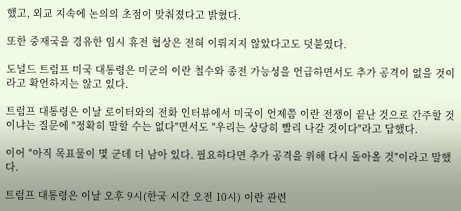했고, 외교 지속에 논의의 초점이 맞춰졌다고 밝혔다.

또한 중재국을 경유한 임시 휴전 협상은 전혀 이뤄지지 않았다고도 덧붙였다.

도널드 트럼프 미국 대통령은 미군의 이란 철수와 종전 가능성을 언급하면서도 추가 공격이 없을 것이라고 확언하지는 않고 있다.

트럼프 대통령은 이날 로이터와의 전화 인터뷰에서 미국이 언제쯤 이란 전쟁이 끝난 것으로 간주할 것이냐는 질문에 "정확히 말할 수는 없다"면서도 "우리는 상당히 빨리 나갈 것이다"라고 답했다.

이어 "아직 목표물이 몇 군데 더 남아 있다. 필요하다면 추가 공격을 위해 다시 돌아올 것"이라고 말했다.

트럼프 대통령은 이날 오후 9시(한국 시간 오전 10시) 이란 관련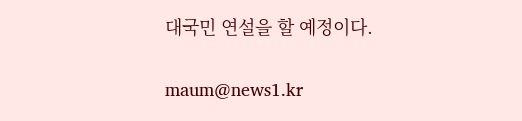대국민 연설을 할 예정이다.

maum@news1.kr